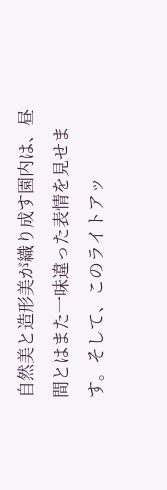自然美と造形美が織り成す園内は、昼間とはまた一味違った表情を見せます。そして、このライトアッ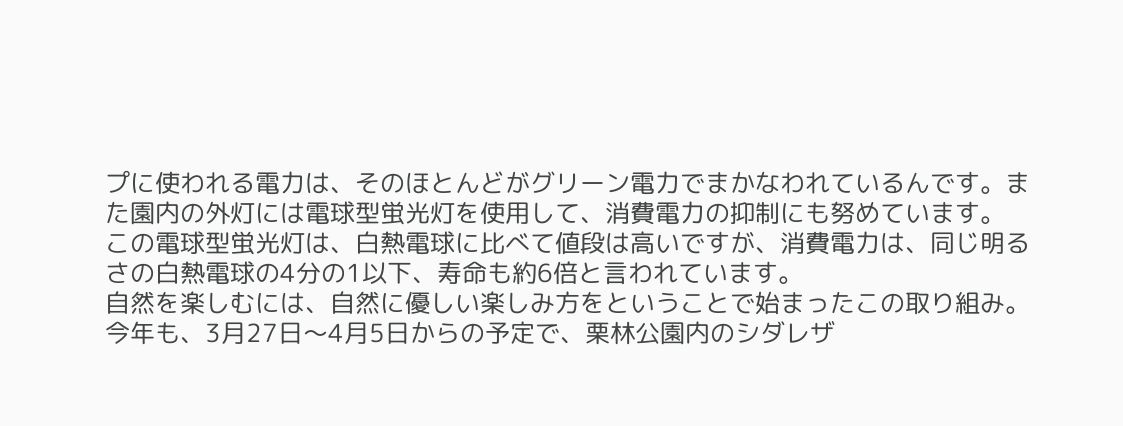プに使われる電力は、そのほとんどがグリーン電力でまかなわれているんです。また園内の外灯には電球型蛍光灯を使用して、消費電力の抑制にも努めています。
この電球型蛍光灯は、白熱電球に比べて値段は高いですが、消費電力は、同じ明るさの白熱電球の4分の1以下、寿命も約6倍と言われています。
自然を楽しむには、自然に優しい楽しみ方をということで始まったこの取り組み。今年も、3月27日〜4月5日からの予定で、栗林公園内のシダレザ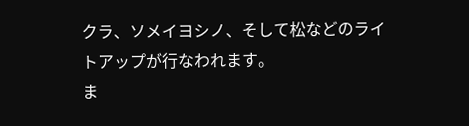クラ、ソメイヨシノ、そして松などのライトアップが行なわれます。
ま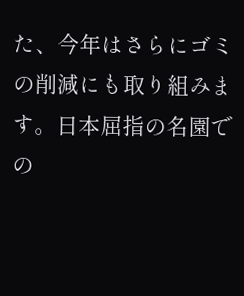た、今年はさらにゴミの削減にも取り組みます。日本屈指の名園での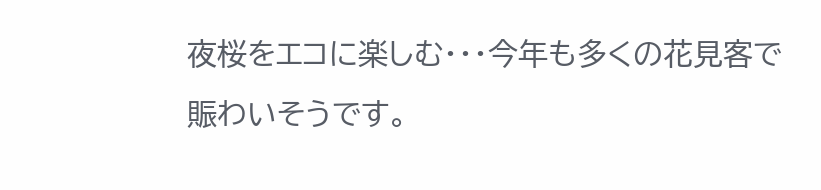夜桜をエコに楽しむ・・・今年も多くの花見客で賑わいそうです。